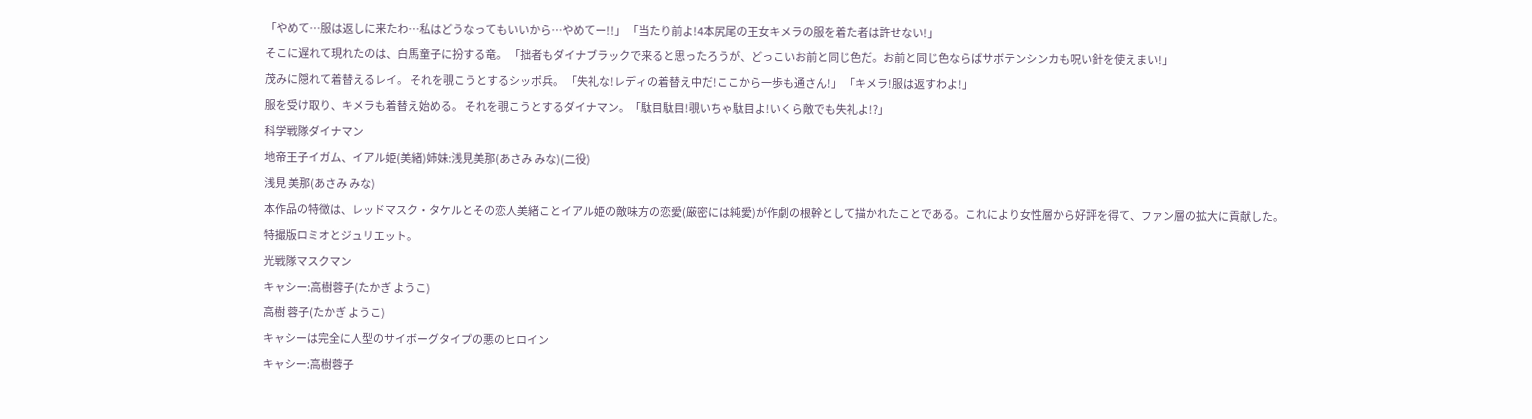「やめて…服は返しに来たわ…私はどうなってもいいから…やめてー!!」 「当たり前よ!4本尻尾の王女キメラの服を着た者は許せない!」
そこに遅れて現れたのは、白馬童子に扮する竜。 「拙者もダイナブラックで来ると思ったろうが、どっこいお前と同じ色だ。お前と同じ色ならばサボテンシンカも呪い針を使えまい!」
茂みに隠れて着替えるレイ。 それを覗こうとするシッポ兵。 「失礼な!レディの着替え中だ!ここから一歩も通さん!」 「キメラ!服は返すわよ!」
服を受け取り、キメラも着替え始める。 それを覗こうとするダイナマン。「駄目駄目!覗いちゃ駄目よ!いくら敵でも失礼よ!?」
科学戦隊ダイナマン
地帝王子イガム、イアル姫(美緒)姉妹:浅見美那(あさみ みな)(二役)
浅見 美那(あさみ みな)
本作品の特徴は、レッドマスク・タケルとその恋人美緒ことイアル姫の敵味方の恋愛(厳密には純愛)が作劇の根幹として描かれたことである。これにより女性層から好評を得て、ファン層の拡大に貢献した。
特撮版ロミオとジュリエット。
光戦隊マスクマン
キャシー:高樹蓉子(たかぎ ようこ)
高樹 蓉子(たかぎ ようこ)
キャシーは完全に人型のサイボーグタイプの悪のヒロイン
キャシー:高樹蓉子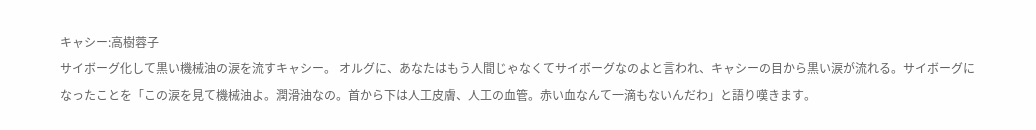キャシー:高樹蓉子
サイボーグ化して黒い機械油の涙を流すキャシー。 オルグに、あなたはもう人間じゃなくてサイボーグなのよと言われ、キャシーの目から黒い涙が流れる。サイボーグになったことを「この涙を見て機械油よ。潤滑油なの。首から下は人工皮膚、人工の血管。赤い血なんて一滴もないんだわ」と語り嘆きます。